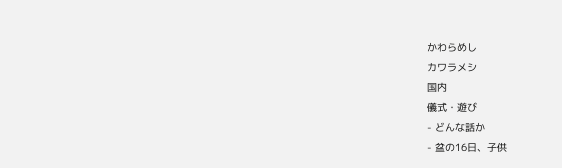かわらめし
カワラメシ
国内
儀式・遊び
- どんな話か
- 盆の16日、子供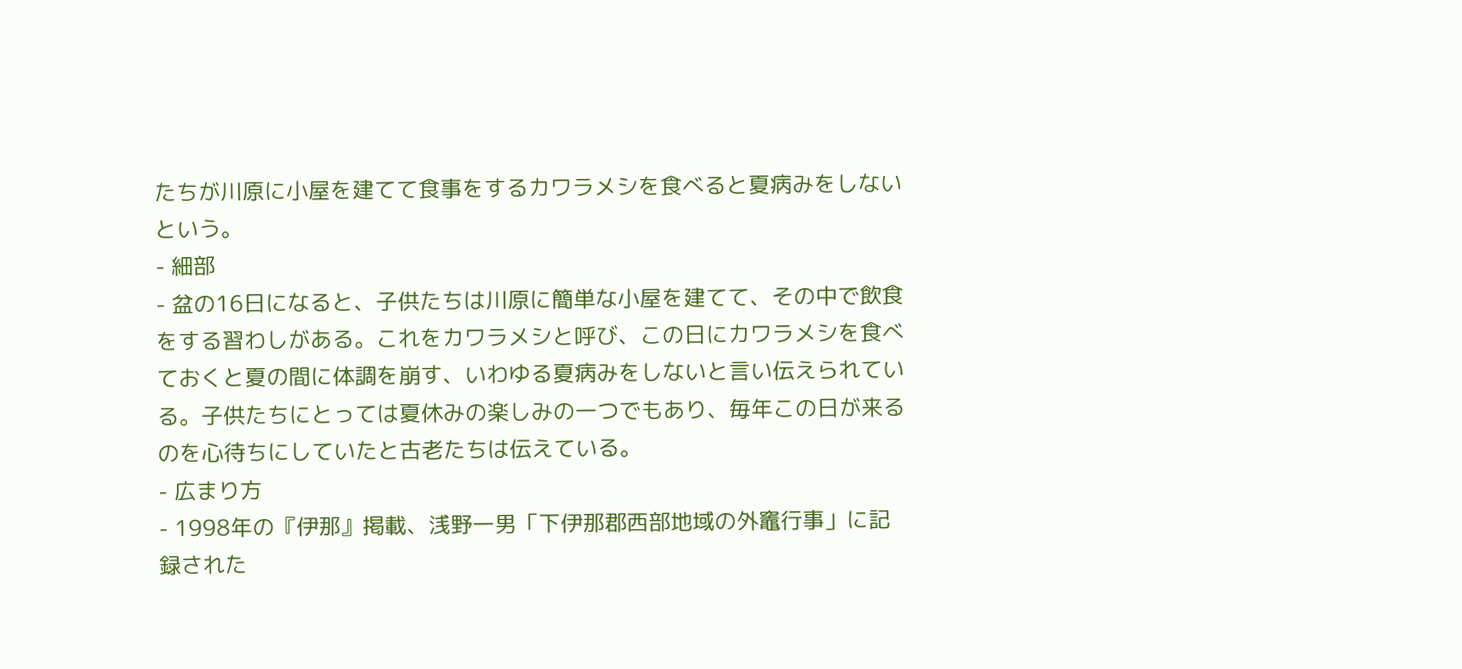たちが川原に小屋を建てて食事をするカワラメシを食べると夏病みをしないという。
- 細部
- 盆の16日になると、子供たちは川原に簡単な小屋を建てて、その中で飲食をする習わしがある。これをカワラメシと呼び、この日にカワラメシを食べておくと夏の間に体調を崩す、いわゆる夏病みをしないと言い伝えられている。子供たちにとっては夏休みの楽しみの一つでもあり、毎年この日が来るのを心待ちにしていたと古老たちは伝えている。
- 広まり方
- 1998年の『伊那』掲載、浅野一男「下伊那郡西部地域の外竈行事」に記録された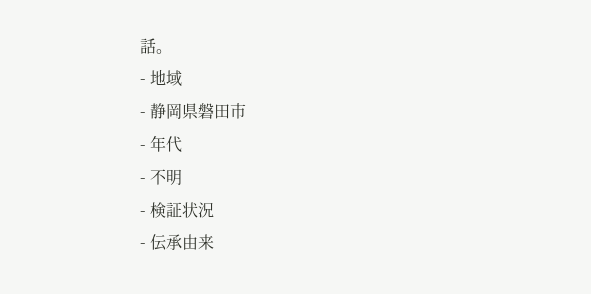話。
- 地域
- 静岡県磐田市
- 年代
- 不明
- 検証状況
- 伝承由来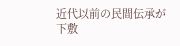近代以前の民間伝承が下敷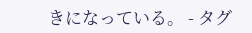きになっている。 - タグ